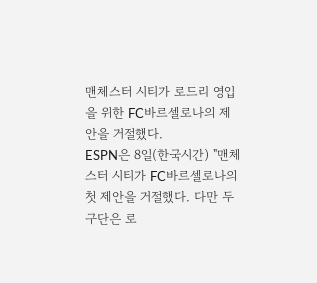맨체스터 시티가 로드리 영입을 위한 FC바르셀로나의 제안을 거절했다.
ESPN은 8일(한국시간) "맨체스터 시티가 FC바르셀로나의 첫 제안을 거절했다. 다만 두 구단은 로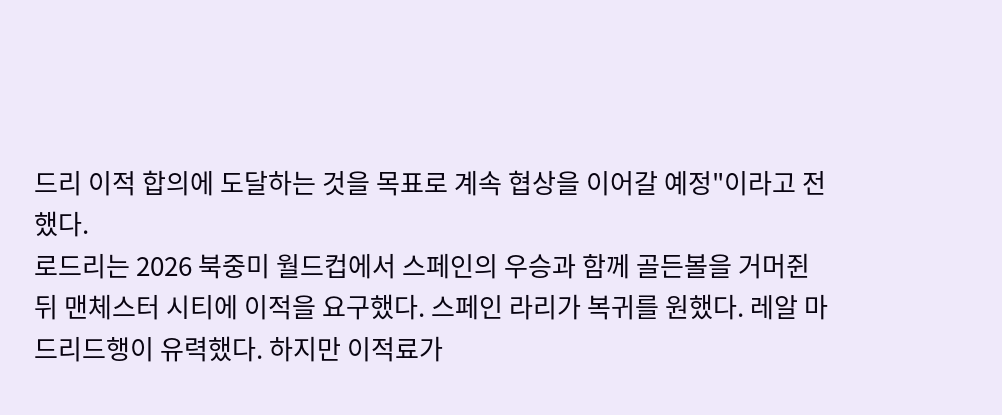드리 이적 합의에 도달하는 것을 목표로 계속 협상을 이어갈 예정"이라고 전했다.
로드리는 2026 북중미 월드컵에서 스페인의 우승과 함께 골든볼을 거머쥔 뒤 맨체스터 시티에 이적을 요구했다. 스페인 라리가 복귀를 원했다. 레알 마드리드행이 유력했다. 하지만 이적료가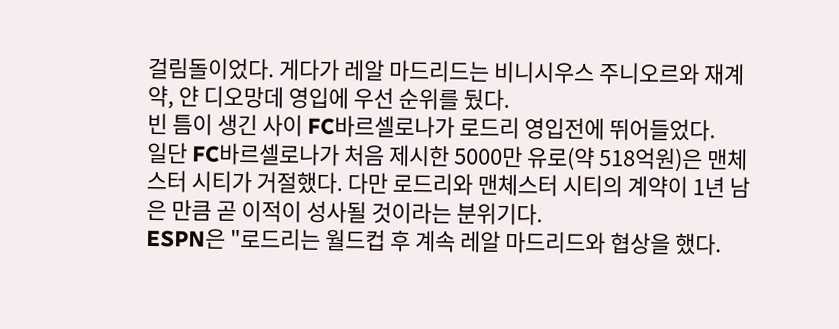걸림돌이었다. 게다가 레알 마드리드는 비니시우스 주니오르와 재계약, 얀 디오망데 영입에 우선 순위를 뒀다.
빈 틈이 생긴 사이 FC바르셀로나가 로드리 영입전에 뛰어들었다.
일단 FC바르셀로나가 처음 제시한 5000만 유로(약 518억원)은 맨체스터 시티가 거절했다. 다만 로드리와 맨체스터 시티의 계약이 1년 남은 만큼 곧 이적이 성사될 것이라는 분위기다.
ESPN은 "로드리는 월드컵 후 계속 레알 마드리드와 협상을 했다.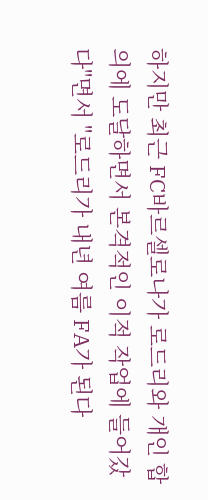하지만 최근 FC바르셀로나가 로드리와 개인 합의에 도달하면서 본격적인 이적 작업에 들어갔다"면서 "로드리가 내년 여름 FA가 된다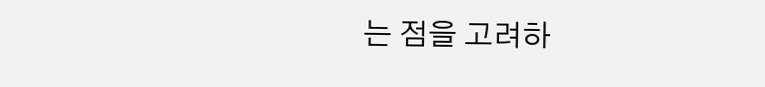는 점을 고려하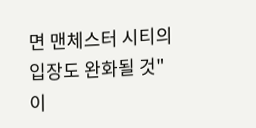면 맨체스터 시티의 입장도 완화될 것"이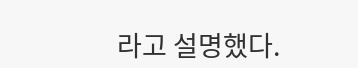라고 설명했다.